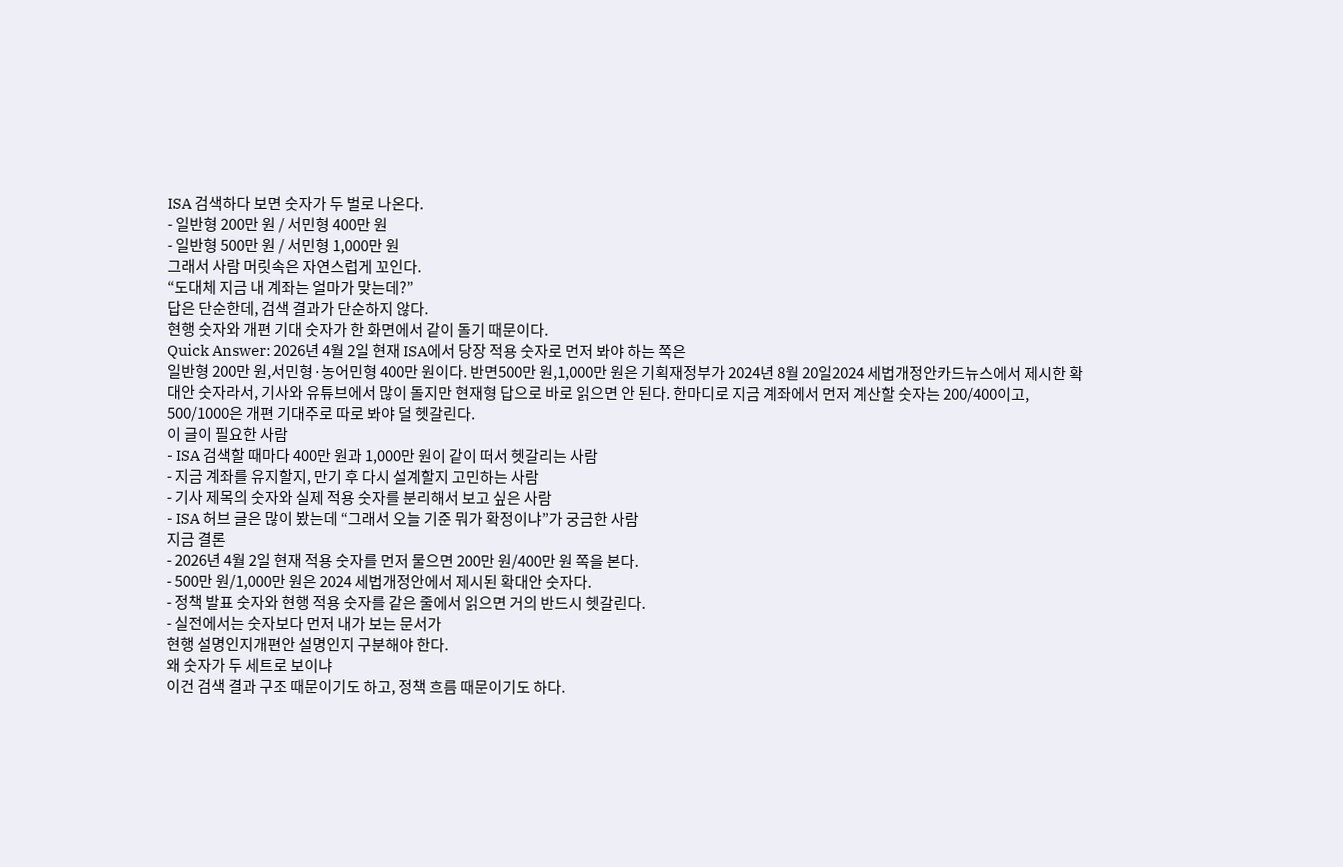ISA 검색하다 보면 숫자가 두 벌로 나온다.
- 일반형 200만 원 / 서민형 400만 원
- 일반형 500만 원 / 서민형 1,000만 원
그래서 사람 머릿속은 자연스럽게 꼬인다.
“도대체 지금 내 계좌는 얼마가 맞는데?”
답은 단순한데, 검색 결과가 단순하지 않다.
현행 숫자와 개편 기대 숫자가 한 화면에서 같이 돌기 때문이다.
Quick Answer: 2026년 4월 2일 현재 ISA에서 당장 적용 숫자로 먼저 봐야 하는 쪽은
일반형 200만 원,서민형·농어민형 400만 원이다. 반면500만 원,1,000만 원은 기획재정부가 2024년 8월 20일2024 세법개정안카드뉴스에서 제시한 확대안 숫자라서, 기사와 유튜브에서 많이 돌지만 현재형 답으로 바로 읽으면 안 된다. 한마디로 지금 계좌에서 먼저 계산할 숫자는 200/400이고, 500/1000은 개편 기대주로 따로 봐야 덜 헷갈린다.
이 글이 필요한 사람
- ISA 검색할 때마다 400만 원과 1,000만 원이 같이 떠서 헷갈리는 사람
- 지금 계좌를 유지할지, 만기 후 다시 설계할지 고민하는 사람
- 기사 제목의 숫자와 실제 적용 숫자를 분리해서 보고 싶은 사람
- ISA 허브 글은 많이 봤는데 “그래서 오늘 기준 뭐가 확정이냐”가 궁금한 사람
지금 결론
- 2026년 4월 2일 현재 적용 숫자를 먼저 물으면 200만 원/400만 원 쪽을 본다.
- 500만 원/1,000만 원은 2024 세법개정안에서 제시된 확대안 숫자다.
- 정책 발표 숫자와 현행 적용 숫자를 같은 줄에서 읽으면 거의 반드시 헷갈린다.
- 실전에서는 숫자보다 먼저 내가 보는 문서가
현행 설명인지개편안 설명인지 구분해야 한다.
왜 숫자가 두 세트로 보이냐
이건 검색 결과 구조 때문이기도 하고, 정책 흐름 때문이기도 하다.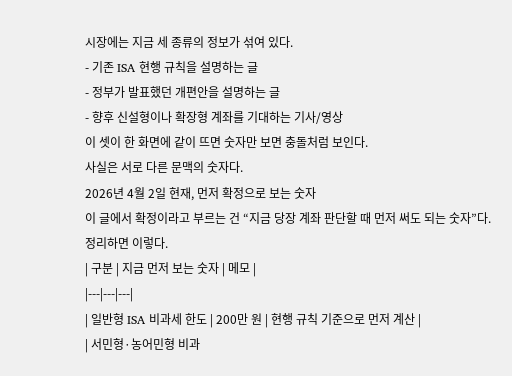시장에는 지금 세 종류의 정보가 섞여 있다.
- 기존 ISA 현행 규칙을 설명하는 글
- 정부가 발표했던 개편안을 설명하는 글
- 향후 신설형이나 확장형 계좌를 기대하는 기사/영상
이 셋이 한 화면에 같이 뜨면 숫자만 보면 충돌처럼 보인다.
사실은 서로 다른 문맥의 숫자다.
2026년 4월 2일 현재, 먼저 확정으로 보는 숫자
이 글에서 확정이라고 부르는 건 “지금 당장 계좌 판단할 때 먼저 써도 되는 숫자”다.
정리하면 이렇다.
| 구분 | 지금 먼저 보는 숫자 | 메모 |
|---|---|---|
| 일반형 ISA 비과세 한도 | 200만 원 | 현행 규칙 기준으로 먼저 계산 |
| 서민형·농어민형 비과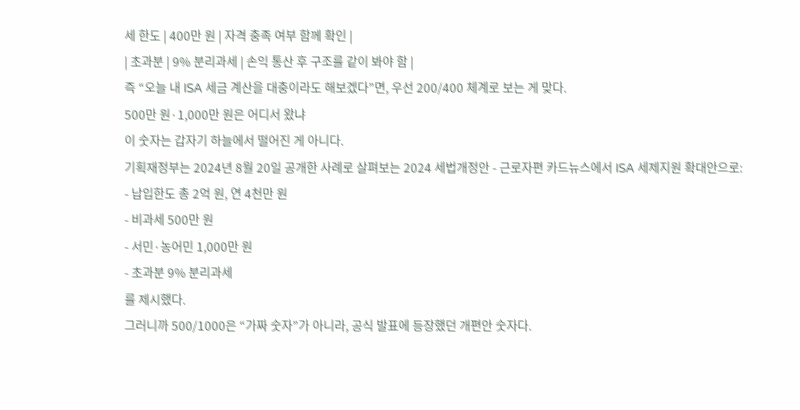세 한도 | 400만 원 | 자격 충족 여부 함께 확인 |
| 초과분 | 9% 분리과세 | 손익 통산 후 구조를 같이 봐야 함 |
즉 “오늘 내 ISA 세금 계산을 대충이라도 해보겠다”면, 우선 200/400 체계로 보는 게 맞다.
500만 원·1,000만 원은 어디서 왔냐
이 숫자는 갑자기 하늘에서 떨어진 게 아니다.
기획재정부는 2024년 8월 20일 공개한 사례로 살펴보는 2024 세법개정안 - 근로자편 카드뉴스에서 ISA 세제지원 확대안으로:
- 납입한도 총 2억 원, 연 4천만 원
- 비과세 500만 원
- 서민·농어민 1,000만 원
- 초과분 9% 분리과세
를 제시했다.
그러니까 500/1000은 “가짜 숫자”가 아니라, 공식 발표에 등장했던 개편안 숫자다.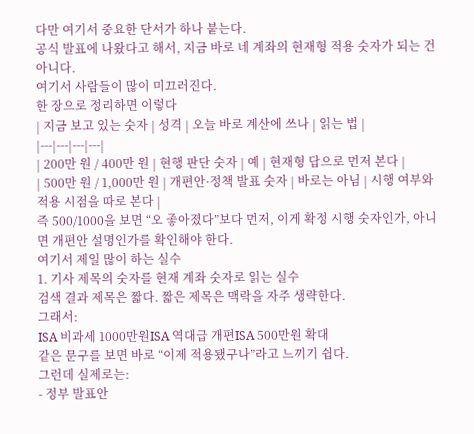다만 여기서 중요한 단서가 하나 붙는다.
공식 발표에 나왔다고 해서, 지금 바로 네 계좌의 현재형 적용 숫자가 되는 건 아니다.
여기서 사람들이 많이 미끄러진다.
한 장으로 정리하면 이렇다
| 지금 보고 있는 숫자 | 성격 | 오늘 바로 계산에 쓰나 | 읽는 법 |
|---|---|---|---|
| 200만 원 / 400만 원 | 현행 판단 숫자 | 예 | 현재형 답으로 먼저 본다 |
| 500만 원 / 1,000만 원 | 개편안·정책 발표 숫자 | 바로는 아님 | 시행 여부와 적용 시점을 따로 본다 |
즉 500/1000을 보면 “오 좋아졌다”보다 먼저, 이게 확정 시행 숫자인가, 아니면 개편안 설명인가를 확인해야 한다.
여기서 제일 많이 하는 실수
1. 기사 제목의 숫자를 현재 계좌 숫자로 읽는 실수
검색 결과 제목은 짧다. 짧은 제목은 맥락을 자주 생략한다.
그래서:
ISA 비과세 1000만원ISA 역대급 개편ISA 500만원 확대
같은 문구를 보면 바로 “이제 적용됐구나”라고 느끼기 쉽다.
그런데 실제로는:
- 정부 발표안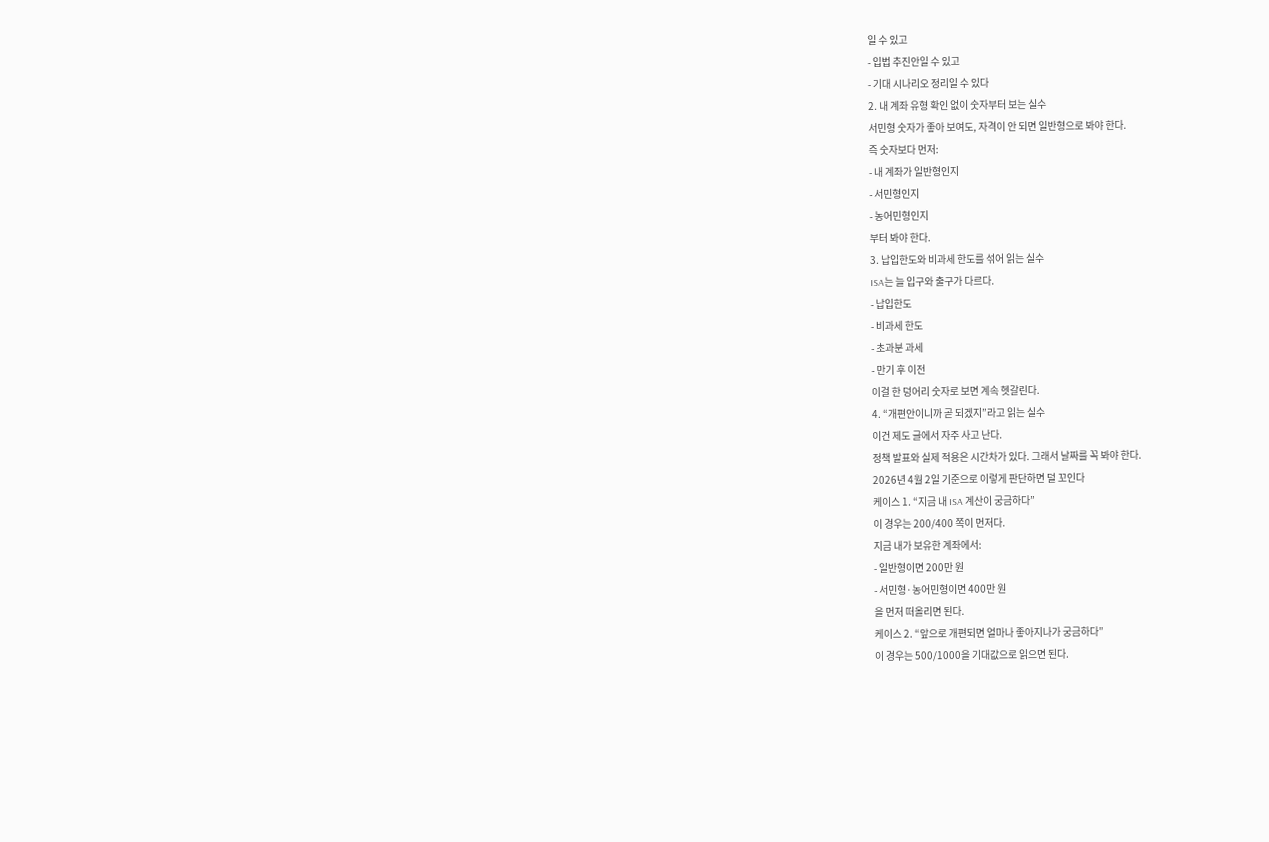일 수 있고
- 입법 추진안일 수 있고
- 기대 시나리오 정리일 수 있다
2. 내 계좌 유형 확인 없이 숫자부터 보는 실수
서민형 숫자가 좋아 보여도, 자격이 안 되면 일반형으로 봐야 한다.
즉 숫자보다 먼저:
- 내 계좌가 일반형인지
- 서민형인지
- 농어민형인지
부터 봐야 한다.
3. 납입한도와 비과세 한도를 섞어 읽는 실수
ISA는 늘 입구와 출구가 다르다.
- 납입한도
- 비과세 한도
- 초과분 과세
- 만기 후 이전
이걸 한 덩어리 숫자로 보면 계속 헷갈린다.
4. “개편안이니까 곧 되겠지”라고 읽는 실수
이건 제도 글에서 자주 사고 난다.
정책 발표와 실제 적용은 시간차가 있다. 그래서 날짜를 꼭 봐야 한다.
2026년 4월 2일 기준으로 이렇게 판단하면 덜 꼬인다
케이스 1. “지금 내 ISA 계산이 궁금하다”
이 경우는 200/400 쪽이 먼저다.
지금 내가 보유한 계좌에서:
- 일반형이면 200만 원
- 서민형·농어민형이면 400만 원
을 먼저 떠올리면 된다.
케이스 2. “앞으로 개편되면 얼마나 좋아지나가 궁금하다”
이 경우는 500/1000을 기대값으로 읽으면 된다.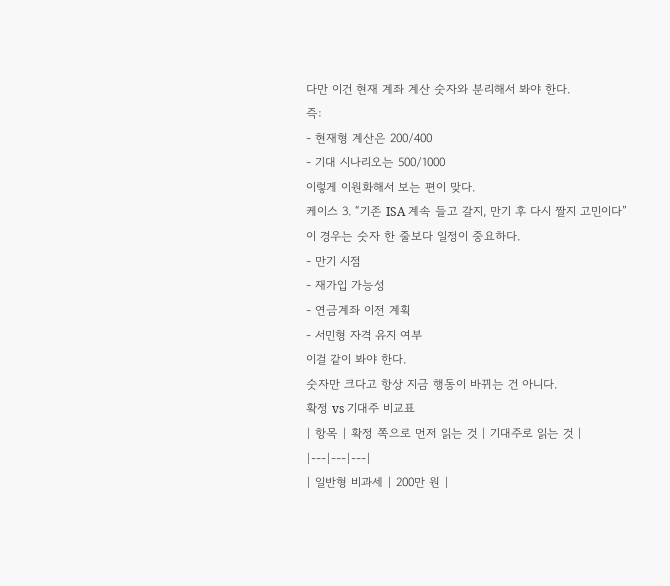다만 이건 현재 계좌 계산 숫자와 분리해서 봐야 한다.
즉:
- 현재형 계산은 200/400
- 기대 시나리오는 500/1000
이렇게 이원화해서 보는 편이 맞다.
케이스 3. “기존 ISA 계속 들고 갈지, 만기 후 다시 짤지 고민이다”
이 경우는 숫자 한 줄보다 일정이 중요하다.
- 만기 시점
- 재가입 가능성
- 연금계좌 이전 계획
- 서민형 자격 유지 여부
이걸 같이 봐야 한다.
숫자만 크다고 항상 지금 행동이 바뀌는 건 아니다.
확정 vs 기대주 비교표
| 항목 | 확정 쪽으로 먼저 읽는 것 | 기대주로 읽는 것 |
|---|---|---|
| 일반형 비과세 | 200만 원 |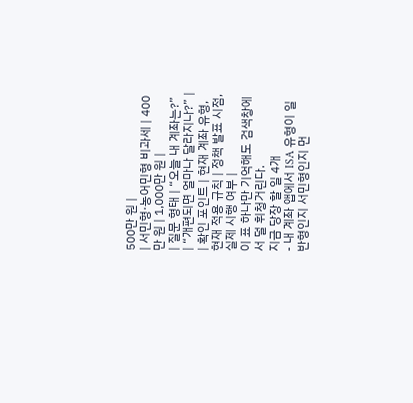500만 원 |
| 서민형·농어민형 비과세 | 400만 원 | 1,000만 원 |
| 질문 형태 | “오늘 내 계좌는?” | “개편되면 얼마나 달라지나?” |
| 확인 포인트 | 현재 계좌 유형, 현재 적용 규칙 | 정책 발표 시점, 실제 시행 여부 |
이 표 하나만 기억해도 검색창에서 덜 휘청거린다.
지금 당장 할 일 4개
- 내 계좌 앱에서 ISA 유형이 일반형인지 서민형인지 먼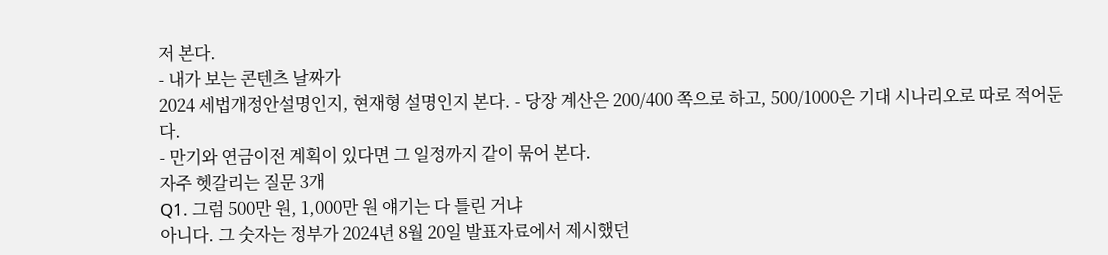저 본다.
- 내가 보는 콘텐츠 날짜가
2024 세법개정안설명인지, 현재형 설명인지 본다. - 당장 계산은 200/400 쪽으로 하고, 500/1000은 기대 시나리오로 따로 적어둔다.
- 만기와 연금이전 계획이 있다면 그 일정까지 같이 묶어 본다.
자주 헷갈리는 질문 3개
Q1. 그럼 500만 원, 1,000만 원 얘기는 다 틀린 거냐
아니다. 그 숫자는 정부가 2024년 8월 20일 발표자료에서 제시했던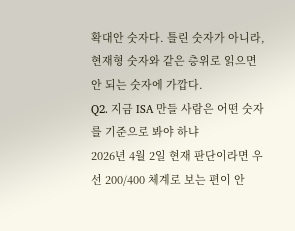확대안 숫자다. 틀린 숫자가 아니라, 현재형 숫자와 같은 층위로 읽으면 안 되는 숫자에 가깝다.
Q2. 지금 ISA 만들 사람은 어떤 숫자를 기준으로 봐야 하냐
2026년 4월 2일 현재 판단이라면 우선 200/400 체계로 보는 편이 안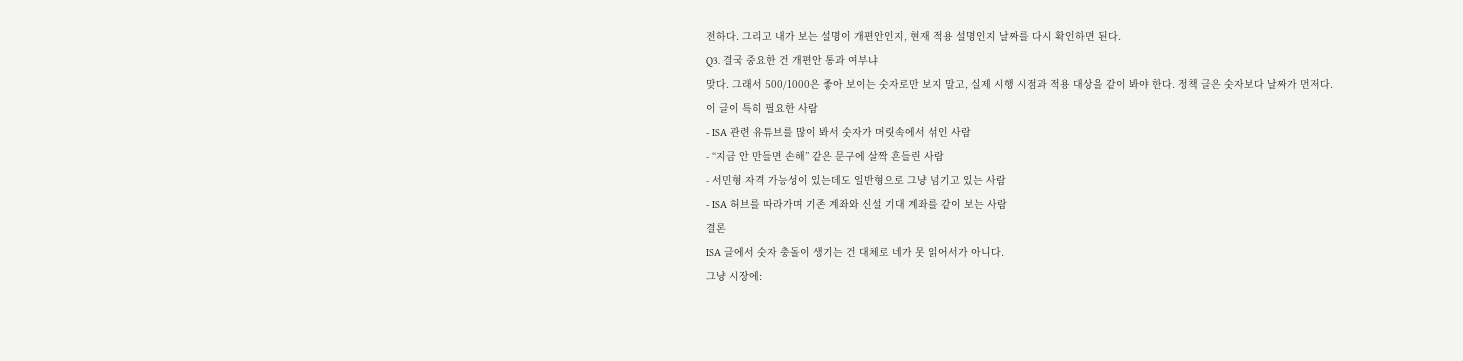전하다. 그리고 내가 보는 설명이 개편안인지, 현재 적용 설명인지 날짜를 다시 확인하면 된다.
Q3. 결국 중요한 건 개편안 통과 여부냐
맞다. 그래서 500/1000은 좋아 보이는 숫자로만 보지 말고, 실제 시행 시점과 적용 대상을 같이 봐야 한다. 정책 글은 숫자보다 날짜가 먼저다.
이 글이 특히 필요한 사람
- ISA 관련 유튜브를 많이 봐서 숫자가 머릿속에서 섞인 사람
- “지금 안 만들면 손해” 같은 문구에 살짝 흔들린 사람
- 서민형 자격 가능성이 있는데도 일반형으로 그냥 넘기고 있는 사람
- ISA 허브를 따라가며 기존 계좌와 신설 기대 계좌를 같이 보는 사람
결론
ISA 글에서 숫자 충돌이 생기는 건 대체로 네가 못 읽어서가 아니다.
그냥 시장에: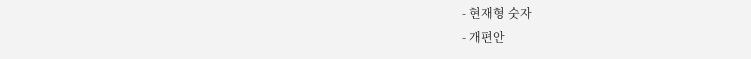- 현재형 숫자
- 개편안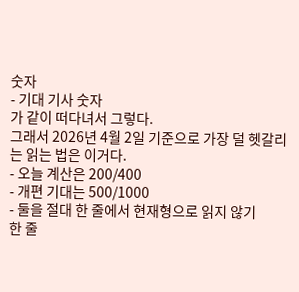숫자
- 기대 기사 숫자
가 같이 떠다녀서 그렇다.
그래서 2026년 4월 2일 기준으로 가장 덜 헷갈리는 읽는 법은 이거다.
- 오늘 계산은 200/400
- 개편 기대는 500/1000
- 둘을 절대 한 줄에서 현재형으로 읽지 않기
한 줄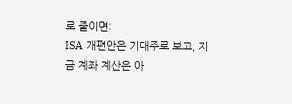로 줄이면:
ISA 개편안은 기대주로 보고, 지금 계좌 계산은 아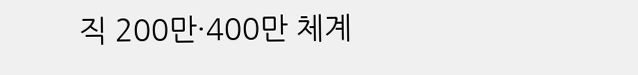직 200만·400만 체계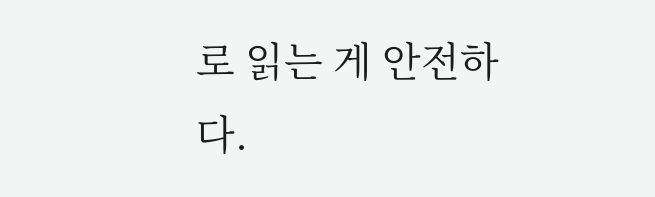로 읽는 게 안전하다.